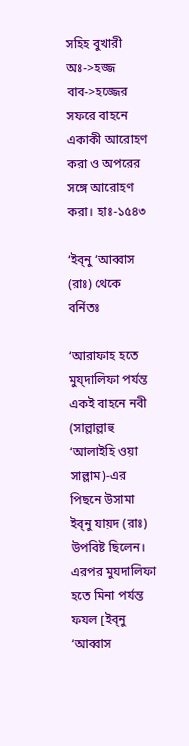সহিহ বুখারী অঃ->হজ্জ বাব->হজ্জের সফরে বাহনে একাকী আরোহণ করা ও অপরের সঙ্গে আরোহণ করা। হাঃ-১৫৪৩

‘ইব্‌নু ‘আব্বাস (রাঃ) থেকে বর্নিতঃ

‘আরাফাহ হতে মুয্‌দালিফা পর্যন্ত একই বাহনে নবী (সাল্লাল্লাহু ‘আলাইহি ওয়া সাল্লাম)-এর পিছনে উসামা ইব্‌নু যায়দ (রাঃ) উপবিষ্ট ছিলেন। এরপর মুযদালিফা হতে মিনা পর্যন্ত ফযল [ইব্‌নু ‘আব্বাস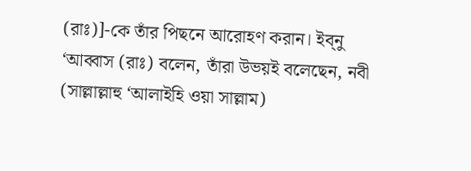(রাঃ)]-কে তাঁর পিছনে আরোহণ করান। ইব্‌নু ‘আব্বাস (রাঃ) বলেন, তাঁরা উভয়ই বলেছেন, নবী (সাল্লাল্লাহু ‘আলাইহি ওয়া সাল্লাম)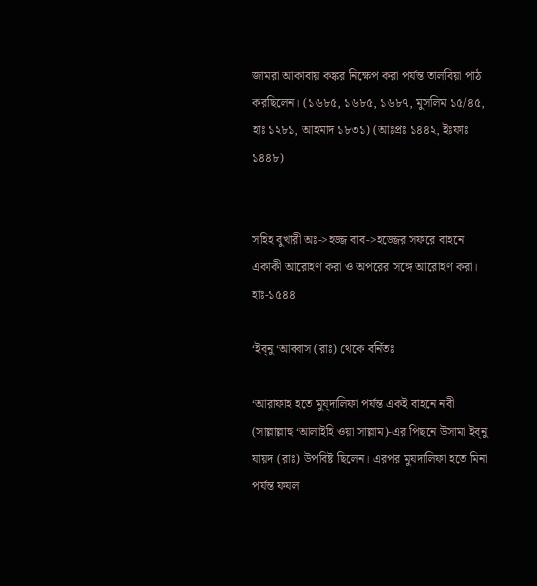জামরা আকাবায় কঙ্কর নিক্ষেপ করা পর্যন্ত তালবিয়া পাঠ করছিলেন। (১৬৮৫, ১৬৮৫, ১৬৮৭, মুসলিম ১৫/৪৫, হাঃ ১২৮১, আহমাদ ১৮৩১) (আঃপ্রঃ ১৪৪২, ইঃফাঃ ১৪৪৮)


সহিহ বুখারী অঃ->হজ্জ বাব->হজ্জের সফরে বাহনে একাকী আরোহণ করা ও অপরের সঙ্গে আরোহণ করা। হাঃ-১৫৪৪

‘ইব্‌নু ‘আব্বাস (রাঃ) থেকে বর্নিতঃ

‘আরাফাহ হতে মুয্‌দালিফা পর্যন্ত একই বাহনে নবী (সাল্লাল্লাহু ‘আলাইহি ওয়া সাল্লাম)-এর পিছনে উসামা ইব্‌নু যায়দ (রাঃ) উপবিষ্ট ছিলেন। এরপর মুযদালিফা হতে মিনা পর্যন্ত ফযল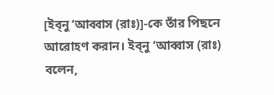[ইব্‌নু ‘আব্বাস (রাঃ)]-কে তাঁর পিছনে আরোহণ করান। ইব্‌নু ‘আব্বাস (রাঃ) বলেন,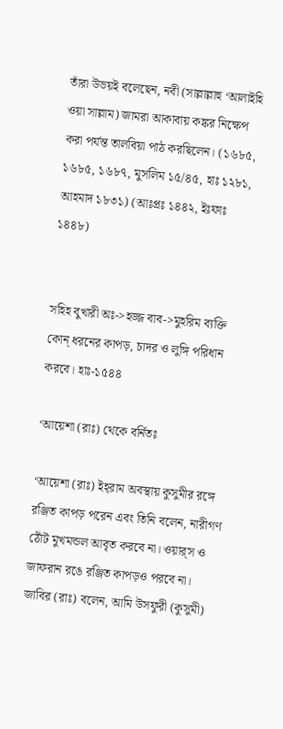তাঁরা উভয়ই বলেছেন, নবী (সাল্লাল্লাহু ‘আলাইহি ওয়া সাল্লাম) জামরা আকাবায় কঙ্কর নিক্ষেপ করা পর্যন্ত তালবিয়া পাঠ করছিলেন। (১৬৮৫, ১৬৮৫, ১৬৮৭, মুসলিম ১৫/৪৫, হাঃ ১২৮১, আহমাদ ১৮৩১) (আঃপ্রঃ ১৪৪২, ইঃফাঃ ১৪৪৮)


সহিহ বুখারী অঃ->হজ্জ বাব->মুহরিম ব্যক্তি কোন্‌ ধরনের কাপড়, চাদর ও লুঙ্গি পরিধান করবে। হাঃ-১৫৪৪

‘আয়েশা (রাঃ) থেকে বর্নিতঃ

‘আয়েশা (রাঃ) ইহ্‌রাম অবস্থায় কুসুমীর রঙ্গে রঞ্জিত কাপড় পরেন এবং তিনি বলেন, নারীগণ ঠোঁট মুখমন্ডল আবৃত করবে না। ওয়ার্‌স ও জাফরান রঙে রঞ্জিত কাপড়ও পরবে না। জাবির (রাঃ) বলেন, আমি উসফুরী (কুসুমী)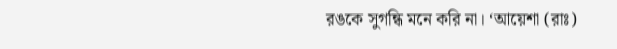রঙকে সুগন্ধি মনে করি না। ‘আয়েশা (রাঃ)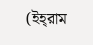(ইহ্‌রাম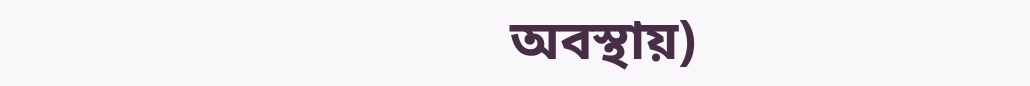অবস্থায়)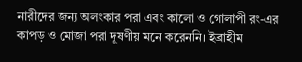নারীদের জন্য অলংকার পরা এবং কালো ও গোলাপী রং-এর কাপড় ও মোজা পরা দূষণীয় মনে করেননি। ইব্রাহীম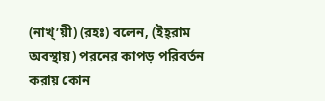(নাখ্‌’য়ী) (রহঃ) বলেন, (ইহ্‌রাম অবস্থায়) পরনের কাপড় পরিবর্তন করায় কোন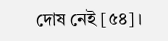দোষ নেই [৫৪]।